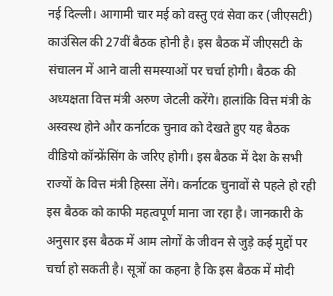नई दिल्ली। आगामी चार मई को वस्तु एवं सेवा कर (जीएसटी) काउंसिल की 27वीं बैठक होनी है। इस बैठक में जीएसटी के संचालन में आने वाली समस्याओं पर चर्चा होगी। बैठक की अध्यक्षता वित्त मंत्री अरुण जेटली करेंगे। हालांकि वित्त मंत्री के अस्वस्थ होने और कर्नाटक चुनाव को देखते हुए यह बैठक वीडियो कॉन्फ्रेंसिंग के जरिए होगी। इस बैठक में देश के सभी राज्यों के वित्त मंत्री हिस्सा लेंगे। कर्नाटक चुनावों से पहले हो रही इस बैठक को काफी महत्वपूर्ण माना जा रहा है। जानकारी के अनुसार इस बैठक में आम लोगों के जीवन से जुड़े कई मुद्दों पर चर्चा हो सकती है। सूत्रों का कहना है कि इस बैठक में मोदी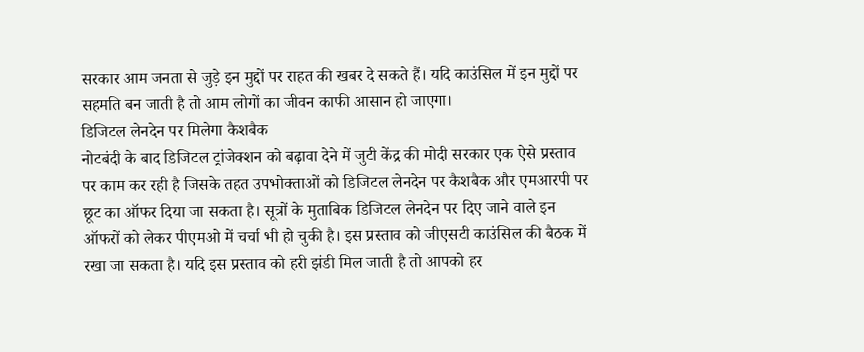सरकार आम जनता से जुड़े इन मुद्दों पर राहत की खबर दे सकते हैं। यदि काउंसिल में इन मुद्दों पर सहमति बन जाती है तो आम लोगों का जीवन काफी आसान हो जाएगा।
डिजिटल लेनदेन पर मिलेगा कैशबैक
नोटबंदी के बाद डिजिटल ट्रांजेक्शन को बढ़ावा देने में जुटी केंद्र की मोदी सरकार एक ऐसे प्रस्ताव पर काम कर रही है जिसके तहत उपभोक्ताओं को डिजिटल लेनदेन पर कैशबैक और एमआरपी पर छूट का ऑफर दिया जा सकता है। सूत्रों के मुताबिक डिजिटल लेनदेन पर दिए जाने वाले इन ऑफरों को लेकर पीएमओ में चर्चा भी हो चुकी है। इस प्रस्ताव को जीएसटी काउंसिल की बैठक में रखा जा सकता है। यदि इस प्रस्ताव को हरी झंडी मिल जाती है तो आपको हर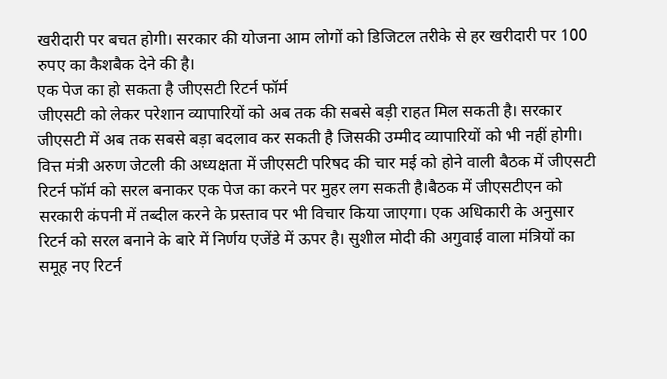खरीदारी पर बचत होगी। सरकार की योजना आम लोगों को डिजिटल तरीके से हर खरीदारी पर 100 रुपए का कैशबैक देने की है।
एक पेज का हो सकता है जीएसटी रिटर्न फॉर्म
जीएसटी को लेकर परेशान व्यापारियों को अब तक की सबसे बड़ी राहत मिल सकती है। सरकार जीएसटी में अब तक सबसे बड़ा बदलाव कर सकती है जिसकी उम्मीद व्यापारियों को भी नहीं होगी। वित्त मंत्री अरुण जेटली की अध्यक्षता में जीएसटी परिषद की चार मई को होने वाली बैठक में जीएसटी रिटर्न फॉर्म को सरल बनाकर एक पेज का करने पर मुहर लग सकती है।बैठक में जीएसटीएन को सरकारी कंपनी में तब्दील करने के प्रस्ताव पर भी विचार किया जाएगा। एक अधिकारी के अनुसार रिटर्न को सरल बनाने के बारे में निर्णय एजेंडे में ऊपर है। सुशील मोदी की अगुवाई वाला मंत्रियों का समूह नए रिटर्न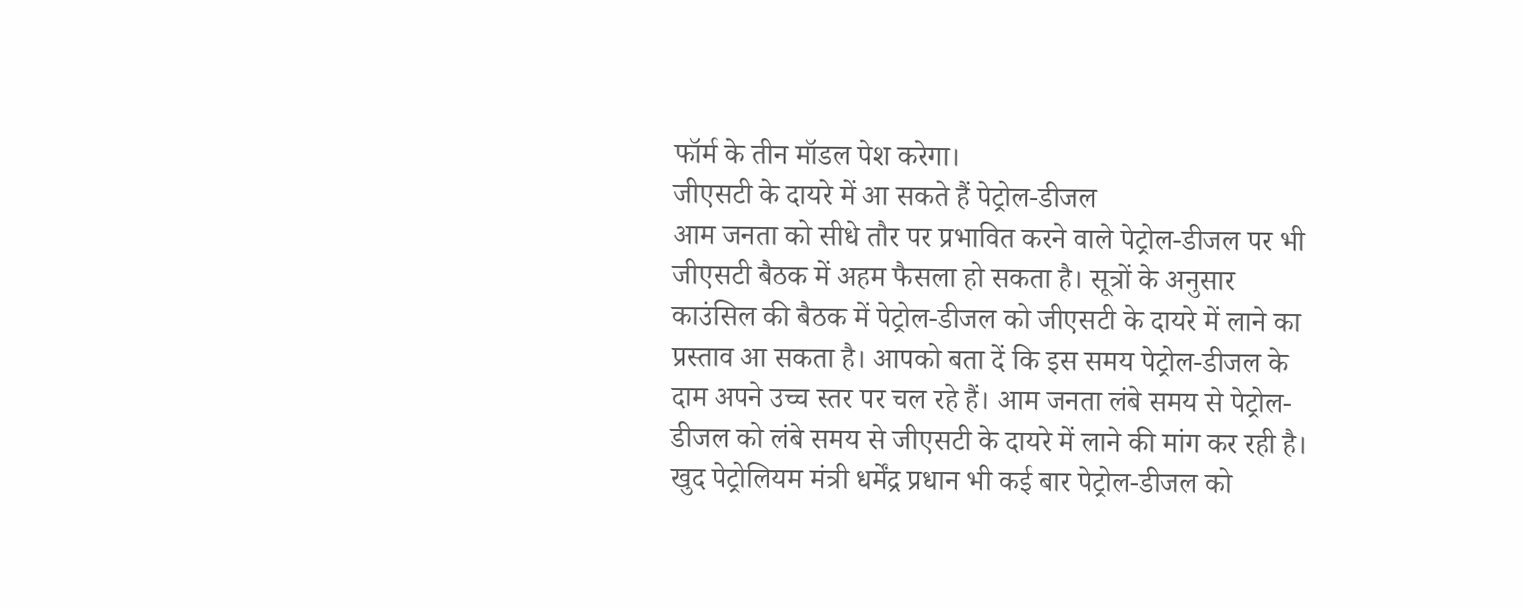फॉर्म के तीन मॉडल पेश करेगा।
जीएसटी के दायरे में आ सकते हैं पेट्रोल-डीजल
आम जनता को सीधे तौर पर प्रभावित करने वाले पेट्रोल-डीजल पर भी जीएसटी बैठक में अहम फैसला हो सकता है। सूत्रों के अनुसार काउंसिल की बैठक में पेट्रोल-डीजल को जीएसटी के दायरे में लाने का प्रस्ताव आ सकता है। आपको बता दें कि इस समय पेट्रोल-डीजल के दाम अपने उच्च स्तर पर चल रहे हैं। आम जनता लंबे समय से पेट्रोल-डीजल को लंबे समय से जीएसटी के दायरे में लाने की मांग कर रही है। खुद पेट्रोलियम मंत्री धर्मेंद्र प्रधान भी कई बार पेट्रोल-डीजल को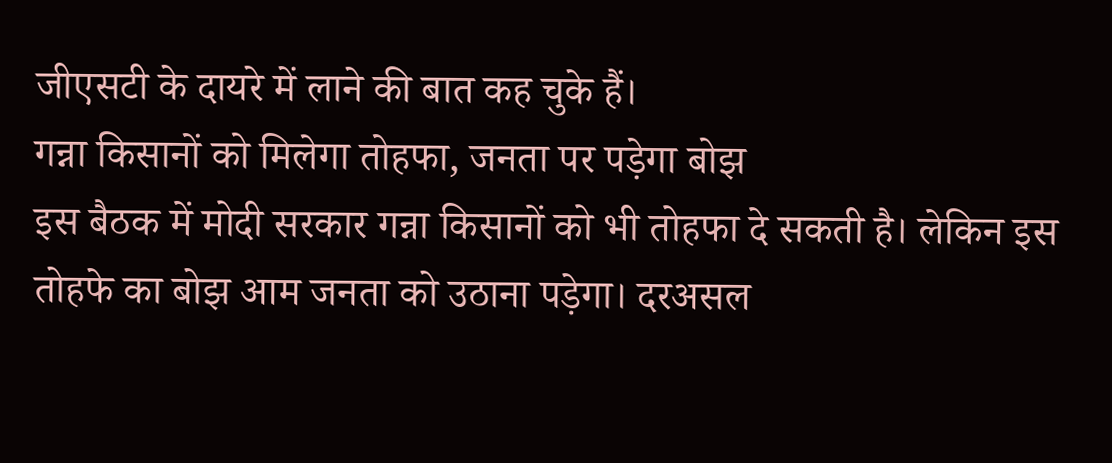जीएसटी के दायरे में लाने की बात कह चुके हैं।
गन्ना किसानों को मिलेगा तोहफा, जनता पर पड़ेगा बोझ
इस बैठक में मोदी सरकार गन्ना किसानों को भी तोहफा दे सकती है। लेकिन इस तोहफे का बोझ आम जनता को उठाना पड़ेगा। दरअसल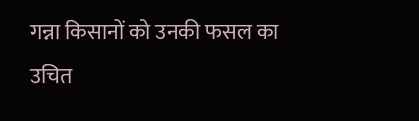गन्ना किसानों को उनकी फसल का उचित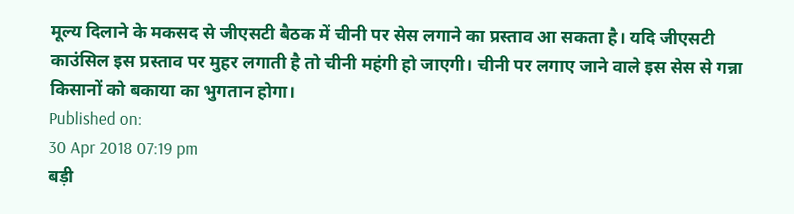मूल्य दिलाने के मकसद से जीएसटी बैठक में चीनी पर सेस लगाने का प्रस्ताव आ सकता है। यदि जीएसटी काउंसिल इस प्रस्ताव पर मुहर लगाती है तो चीनी महंगी हो जाएगी। चीनी पर लगाए जाने वाले इस सेस से गन्ना किसानों को बकाया का भुगतान होगा।
Published on:
30 Apr 2018 07:19 pm
बड़ी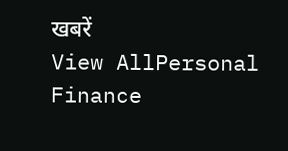खबरें
View AllPersonal Finance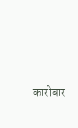कारोबार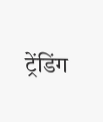ट्रेंडिंग